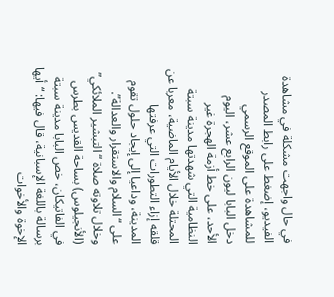في حال واجهت مشكلة في مشاهدة الفيديو، إضغط على رابط المصدر للمشاهدة على الموقع الرسمي
دخل البابا ليون الرابع عشر، اليوم الأحد، على خط أزمة الهجرة غير النظامية التي شهدتها مدينة سبتة المحتلة خلال الأيام الماضية، معربا عن قلقه إزاء التطورات التي عرفتها المدينة، وداعيا إلى إيجاد حلول تقوم على “السلام والاستقرار والعدالة”.
وخلال تلاوته صلاة “التبشير الملائكي” (الأنجيلوس) بساحة القديس بطرس في الفاتيكان، خص البابا مدينة سبتة برسالة باللغة الإسبانية، قال فيها: “أيها الإخوة والأخوات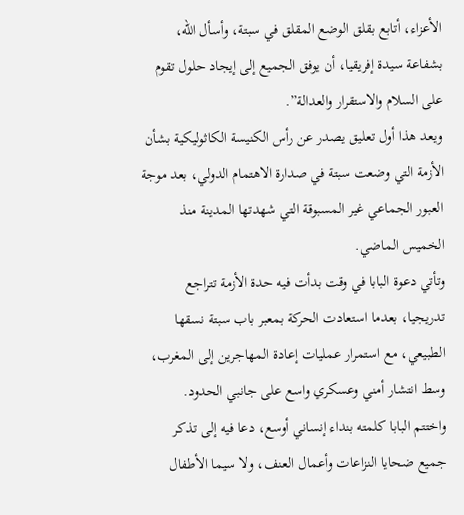الأعزاء، أتابع بقلق الوضع المقلق في سبتة، وأسأل الله، بشفاعة سيدة إفريقيا، أن يوفق الجميع إلى إيجاد حلول تقوم على السلام والاستقرار والعدالة”.
ويعد هذا أول تعليق يصدر عن رأس الكنيسة الكاثوليكية بشأن الأزمة التي وضعت سبتة في صدارة الاهتمام الدولي، بعد موجة العبور الجماعي غير المسبوقة التي شهدتها المدينة منذ الخميس الماضي.
وتأتي دعوة البابا في وقت بدأت فيه حدة الأزمة تتراجع تدريجيا، بعدما استعادت الحركة بمعبر باب سبتة نسقها الطبيعي، مع استمرار عمليات إعادة المهاجرين إلى المغرب، وسط انتشار أمني وعسكري واسع على جانبي الحدود.
واختتم البابا كلمته بنداء إنساني أوسع، دعا فيه إلى تذكر جميع ضحايا النزاعات وأعمال العنف، ولا سيما الأطفال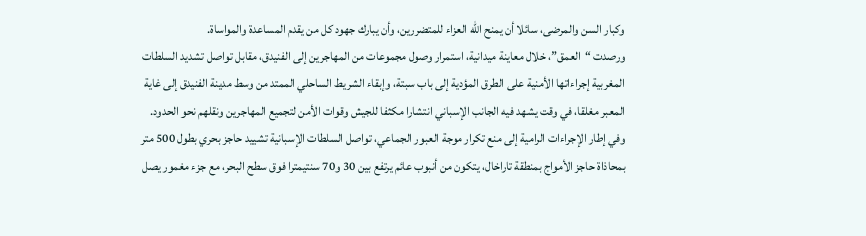وكبار السن والمرضى، سائلا أن يمنح الله العزاء للمتضررين، وأن يبارك جهود كل من يقدم المساعدة والمواساة.
ورصدت “العمق”، خلال معاينة ميدانية، استمرار وصول مجموعات من المهاجرين إلى الفنيدق، مقابل تواصل تشديد السلطات المغربية إجراءاتها الأمنية على الطرق المؤدية إلى باب سبتة، وإبقاء الشريط الساحلي الممتد من وسط مدينة الفنيدق إلى غاية المعبر مغلقا، في وقت يشهد فيه الجانب الإسباني انتشارا مكثفا للجيش وقوات الأمن لتجميع المهاجرين ونقلهم نحو الحدود.
وفي إطار الإجراءات الرامية إلى منع تكرار موجة العبور الجماعي، تواصل السلطات الإسبانية تشييد حاجز بحري بطول 500 متر بمحاذاة حاجز الأمواج بمنطقة تاراخال، يتكون من أنبوب عائم يرتفع بين 30 و70 سنتيمترا فوق سطح البحر، مع جزء مغمور يصل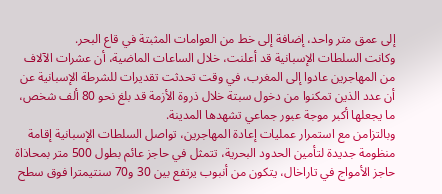إلى عمق متر واحد، إضافة إلى خط من العوامات المثبتة في قاع البحر.
وكانت السلطات الإسبانية قد أعلنت، خلال الساعات الماضية، أن عشرات الآلاف من المهاجرين عادوا إلى المغرب، في وقت تحدثت تقديرات للشرطة الإسبانية عن أن عدد الذين تمكنوا من دخول سبتة خلال ذروة الأزمة قد بلغ نحو 80 ألف شخص، ما يجعلها أكبر موجة عبور جماعي تشهدها المدينة.
وبالتزامن مع استمرار عمليات إعادة المهاجرين، تواصل السلطات الإسبانية إقامة منظومة جديدة لتأمين الحدود البحرية، تتمثل في حاجز عائم بطول 500 متر بمحاذاة حاجز الأمواج في تاراخال، يتكون من أنبوب يرتفع بين 30 و70 سنتيمترا فوق سطح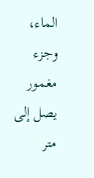الماء، وجزء مغمور يصل إلى متر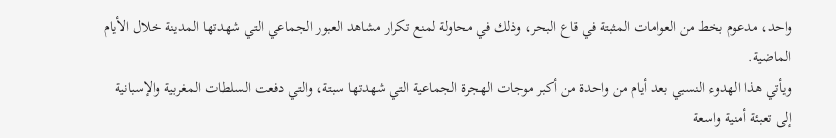واحد، مدعوم بخط من العوامات المثبتة في قاع البحر، وذلك في محاولة لمنع تكرار مشاهد العبور الجماعي التي شهدتها المدينة خلال الأيام الماضية.
ويأتي هذا الهدوء النسبي بعد أيام من واحدة من أكبر موجات الهجرة الجماعية التي شهدتها سبتة، والتي دفعت السلطات المغربية والإسبانية إلى تعبئة أمنية واسعة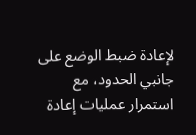لإعادة ضبط الوضع على جانبي الحدود، مع استمرار عمليات إعادة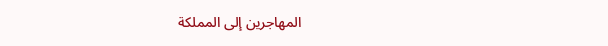المهاجرين إلى المملكة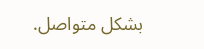بشكل متواصل.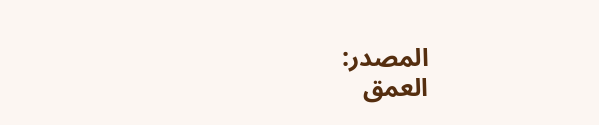المصدر:
العمق